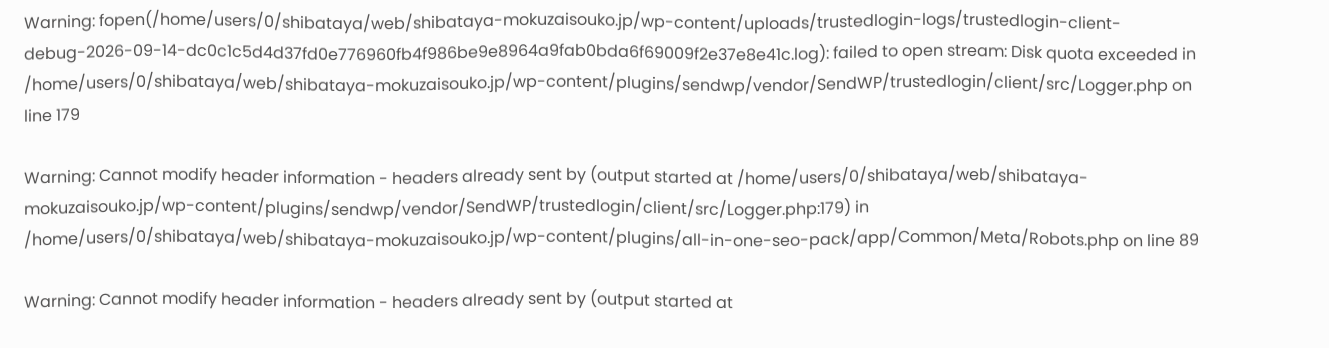Warning: fopen(/home/users/0/shibataya/web/shibataya-mokuzaisouko.jp/wp-content/uploads/trustedlogin-logs/trustedlogin-client-debug-2026-09-14-dc0c1c5d4d37fd0e776960fb4f986be9e8964a9fab0bda6f69009f2e37e8e41c.log): failed to open stream: Disk quota exceeded in /home/users/0/shibataya/web/shibataya-mokuzaisouko.jp/wp-content/plugins/sendwp/vendor/SendWP/trustedlogin/client/src/Logger.php on line 179

Warning: Cannot modify header information - headers already sent by (output started at /home/users/0/shibataya/web/shibataya-mokuzaisouko.jp/wp-content/plugins/sendwp/vendor/SendWP/trustedlogin/client/src/Logger.php:179) in /home/users/0/shibataya/web/shibataya-mokuzaisouko.jp/wp-content/plugins/all-in-one-seo-pack/app/Common/Meta/Robots.php on line 89

Warning: Cannot modify header information - headers already sent by (output started at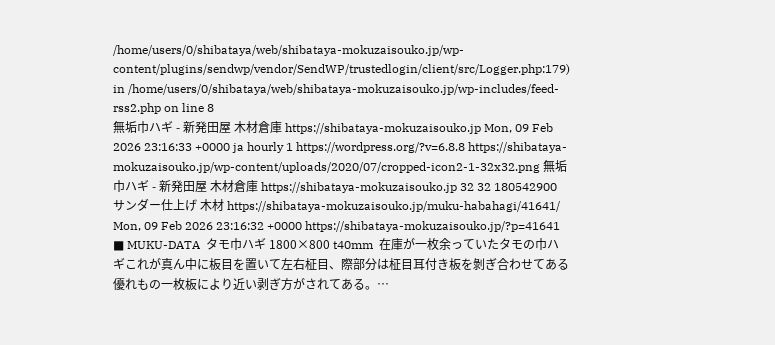/home/users/0/shibataya/web/shibataya-mokuzaisouko.jp/wp-content/plugins/sendwp/vendor/SendWP/trustedlogin/client/src/Logger.php:179) in /home/users/0/shibataya/web/shibataya-mokuzaisouko.jp/wp-includes/feed-rss2.php on line 8
無垢巾ハギ - 新発田屋 木材倉庫 https://shibataya-mokuzaisouko.jp Mon, 09 Feb 2026 23:16:33 +0000 ja hourly 1 https://wordpress.org/?v=6.8.8 https://shibataya-mokuzaisouko.jp/wp-content/uploads/2020/07/cropped-icon2-1-32x32.png 無垢巾ハギ - 新発田屋 木材倉庫 https://shibataya-mokuzaisouko.jp 32 32 180542900 サンダー仕上げ 木材 https://shibataya-mokuzaisouko.jp/muku-habahagi/41641/ Mon, 09 Feb 2026 23:16:32 +0000 https://shibataya-mokuzaisouko.jp/?p=41641 ■ MUKU-DATA  タモ巾ハギ 1800×800 t40mm  在庫が一枚余っていたタモの巾ハギこれが真ん中に板目を置いて左右柾目、際部分は柾目耳付き板を剝ぎ合わせてある優れもの一枚板により近い剥ぎ方がされてある。…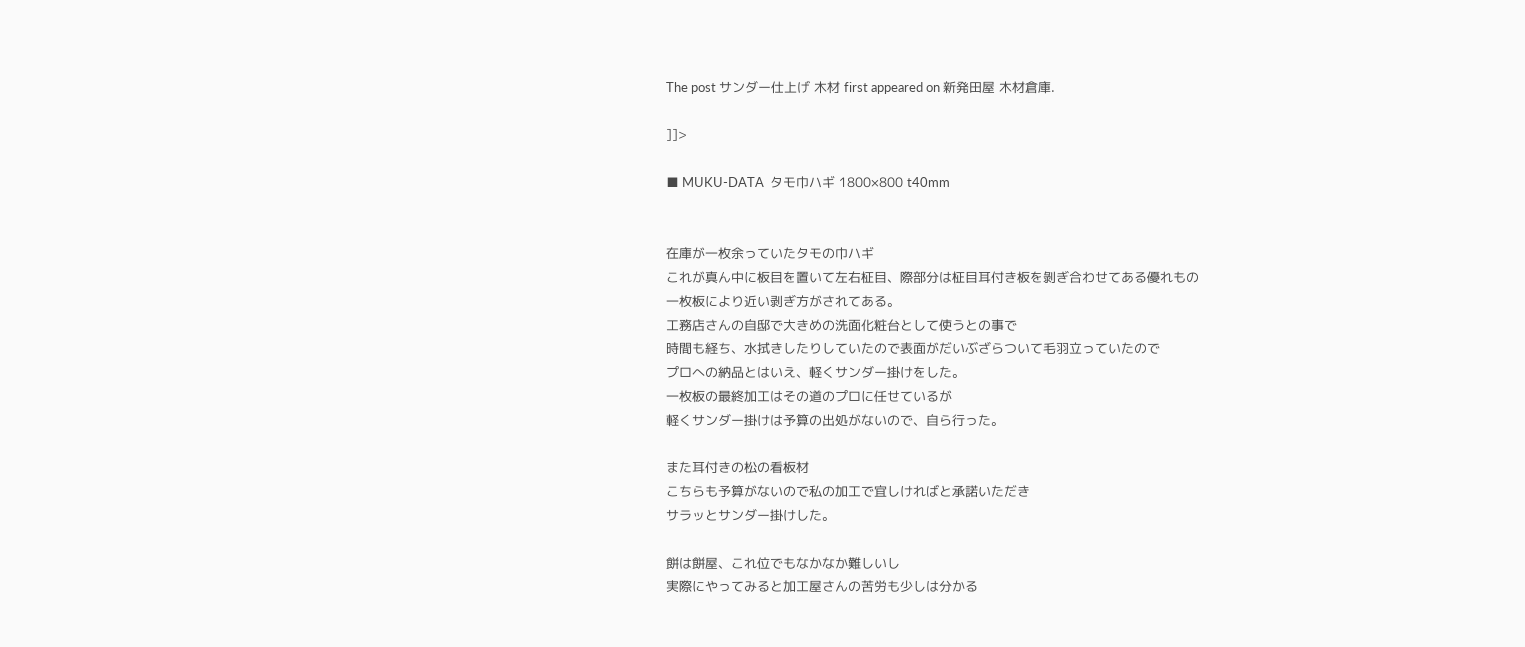The post サンダー仕上げ 木材 first appeared on 新発田屋 木材倉庫.

]]>

■ MUKU-DATA  タモ巾ハギ 1800×800 t40mm


在庫が一枚余っていたタモの巾ハギ
これが真ん中に板目を置いて左右柾目、際部分は柾目耳付き板を剝ぎ合わせてある優れもの
一枚板により近い剥ぎ方がされてある。
工務店さんの自邸で大きめの洗面化粧台として使うとの事で
時間も経ち、水拭きしたりしていたので表面がだいぶざらついて毛羽立っていたので
プロへの納品とはいえ、軽くサンダー掛けをした。
一枚板の最終加工はその道のプロに任せているが
軽くサンダー掛けは予算の出処がないので、自ら行った。

また耳付きの松の看板材
こちらも予算がないので私の加工で宜しければと承諾いただき
サラッとサンダー掛けした。

餅は餅屋、これ位でもなかなか難しいし
実際にやってみると加工屋さんの苦労も少しは分かる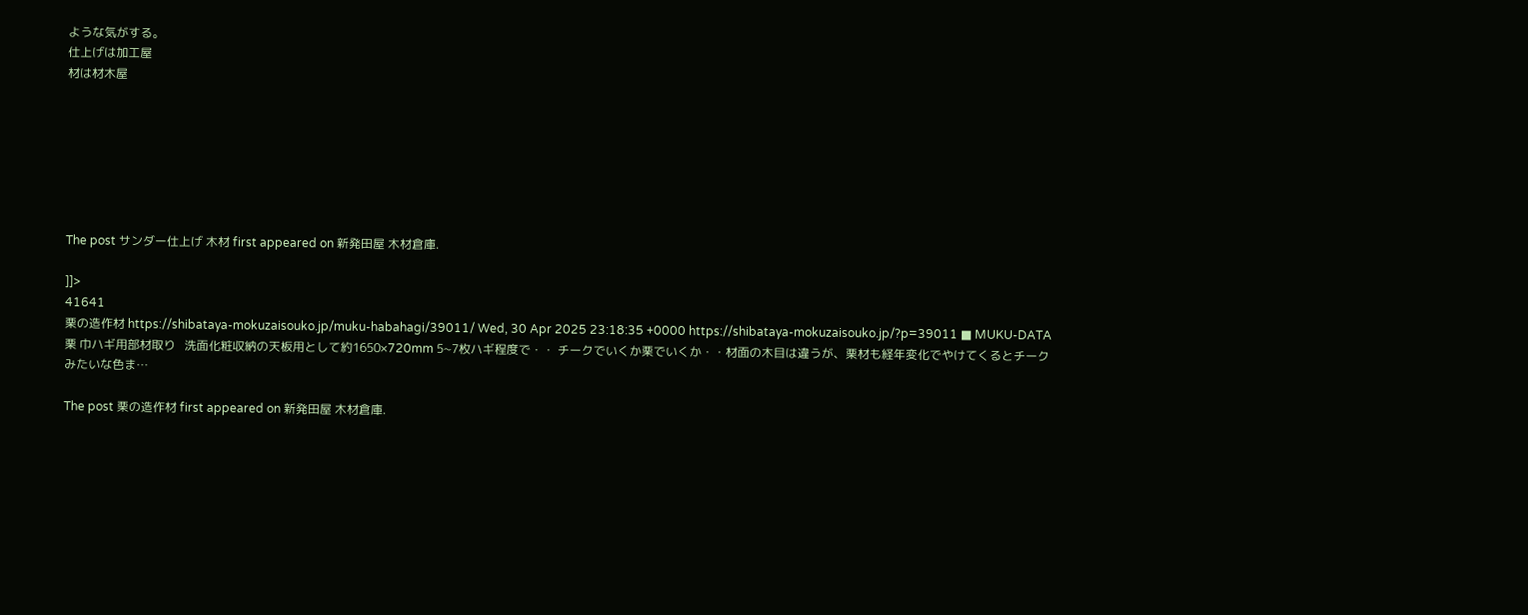ような気がする。
仕上げは加工屋
材は材木屋







The post サンダー仕上げ 木材 first appeared on 新発田屋 木材倉庫.

]]>
41641
栗の造作材 https://shibataya-mokuzaisouko.jp/muku-habahagi/39011/ Wed, 30 Apr 2025 23:18:35 +0000 https://shibataya-mokuzaisouko.jp/?p=39011 ■ MUKU-DATA  栗 巾ハギ用部材取り   洗面化粧収納の天板用として約1650×720mm 5~7枚ハギ程度で・・ チークでいくか栗でいくか・・材面の木目は違うが、栗材も経年変化でやけてくるとチークみたいな色ま…

The post 栗の造作材 first appeared on 新発田屋 木材倉庫.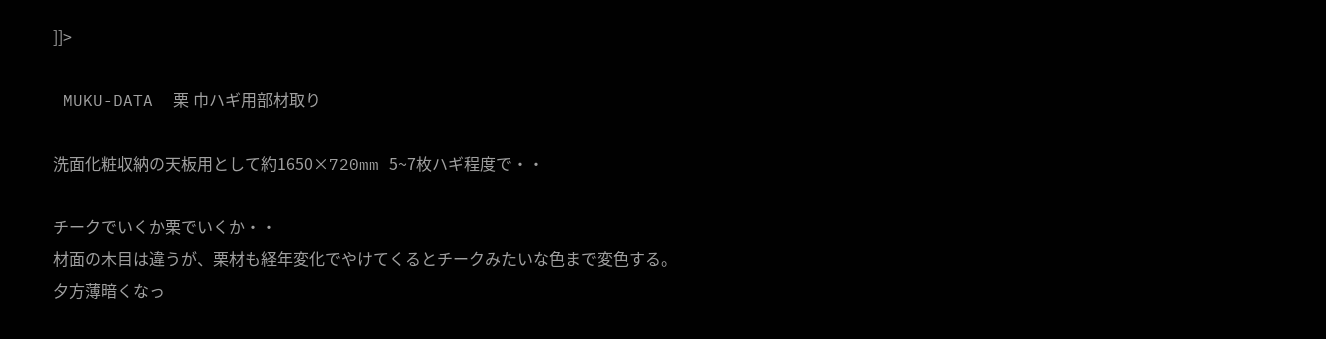]]>

 MUKU-DATA  栗 巾ハギ用部材取り

洗面化粧収納の天板用として約1650×720mm 5~7枚ハギ程度で・・

チークでいくか栗でいくか・・
材面の木目は違うが、栗材も経年変化でやけてくるとチークみたいな色まで変色する。
夕方薄暗くなっ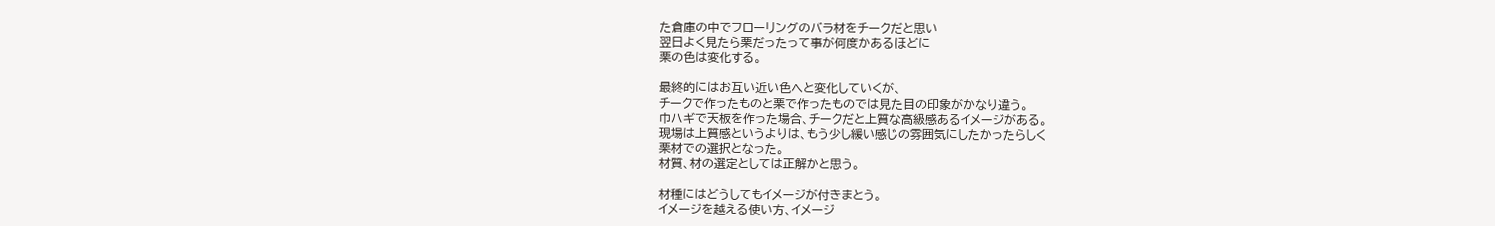た倉庫の中でフローリングのバラ材をチークだと思い
翌日よく見たら栗だったって事が何度かあるほどに
栗の色は変化する。

最終的にはお互い近い色へと変化していくが、
チークで作ったものと栗で作ったものでは見た目の印象がかなり違う。
巾ハギで天板を作った場合、チークだと上質な高級感あるイメージがある。
現場は上質感というよりは、もう少し緩い感じの雰囲気にしたかったらしく
栗材での選択となった。
材質、材の選定としては正解かと思う。

材種にはどうしてもイメージが付きまとう。
イメージを越える使い方、イメージ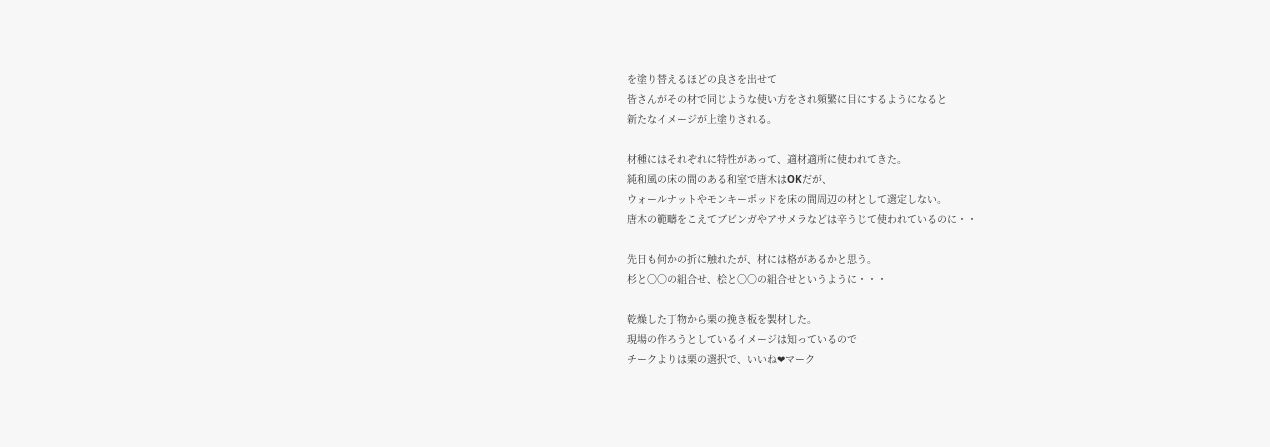を塗り替えるほどの良さを出せて
皆さんがその材で同じような使い方をされ頻繁に目にするようになると
新たなイメージが上塗りされる。

材種にはそれぞれに特性があって、適材適所に使われてきた。
純和風の床の間のある和室で唐木はOKだが、
ウォールナットやモンキーポッドを床の間周辺の材として選定しない。
唐木の範疇をこえてブビンガやアサメラなどは辛うじて使われているのに・・

先日も何かの折に触れたが、材には格があるかと思う。
杉と〇〇の組合せ、桧と〇〇の組合せというように・・・

乾燥した丁物から栗の挽き板を製材した。
現場の作ろうとしているイメージは知っているので
チークよりは栗の選択で、いいね❤マーク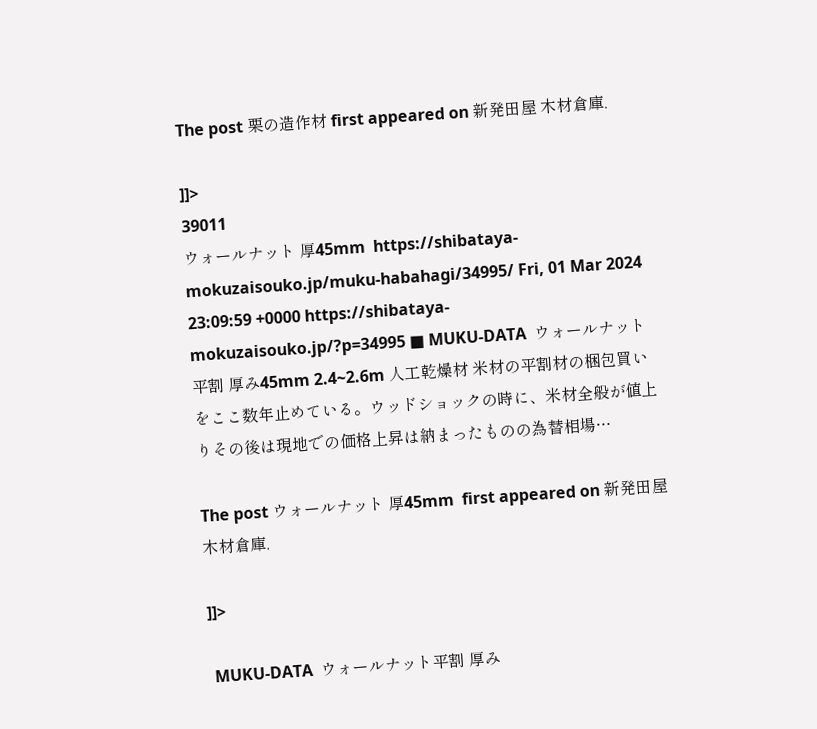The post 栗の造作材 first appeared on 新発田屋 木材倉庫.

]]>
39011
ウォールナット 厚45mm  https://shibataya-mokuzaisouko.jp/muku-habahagi/34995/ Fri, 01 Mar 2024 23:09:59 +0000 https://shibataya-mokuzaisouko.jp/?p=34995 ■ MUKU-DATA  ウォールナット平割 厚み45mm 2.4~2.6m 人工乾燥材 米材の平割材の梱包買いをここ数年止めている。ウッドショックの時に、米材全般が値上りその後は現地での価格上昇は納まったものの為替相場…

The post ウォールナット 厚45mm  first appeared on 新発田屋 木材倉庫.

]]>

 MUKU-DATA  ウォールナット平割 厚み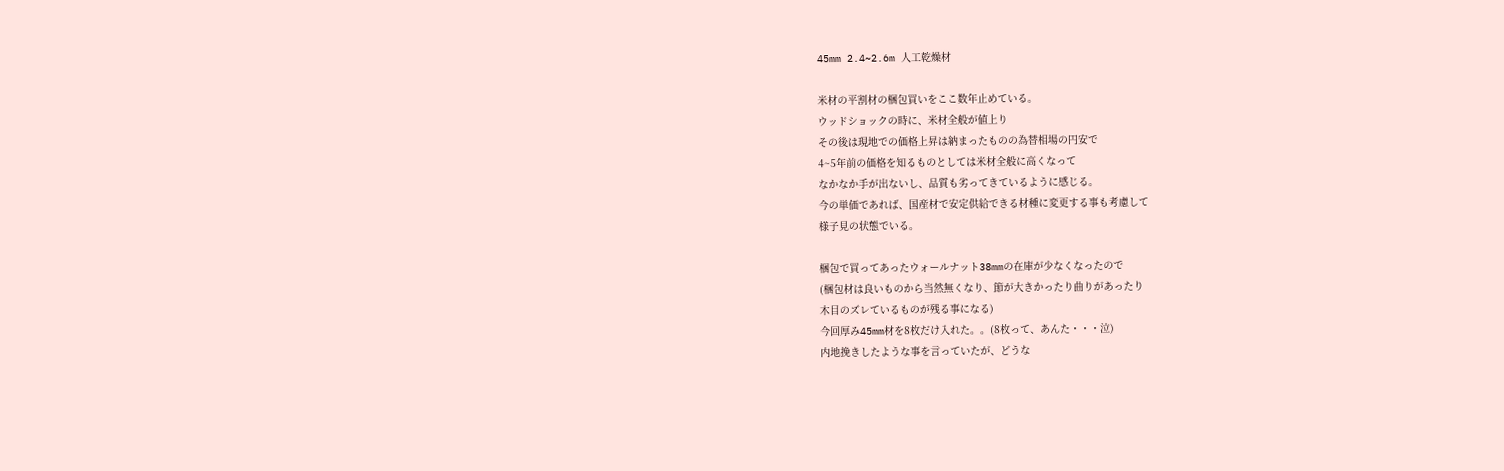45mm 2.4~2.6m 人工乾燥材

米材の平割材の梱包買いをここ数年止めている。
ウッドショックの時に、米材全般が値上り
その後は現地での価格上昇は納まったものの為替相場の円安で
4~5年前の価格を知るものとしては米材全般に高くなって
なかなか手が出ないし、品質も劣ってきているように感じる。
今の単価であれば、国産材で安定供給できる材種に変更する事も考慮して
様子見の状態でいる。

梱包で買ってあったウォールナット38mmの在庫が少なくなったので
(梱包材は良いものから当然無くなり、節が大きかったり曲りがあったり
木目のズレているものが残る事になる)
今回厚み45mm材を8枚だけ入れた。。(8枚って、あんた・・・泣)
内地挽きしたような事を言っていたが、どうな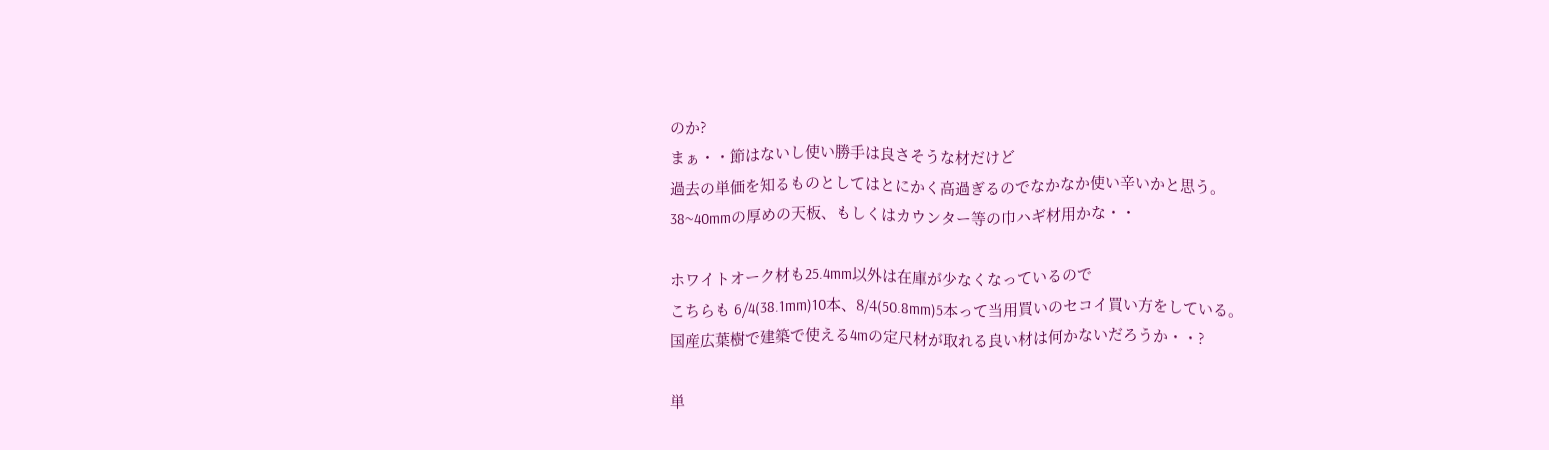のか?
まぁ・・節はないし使い勝手は良さそうな材だけど
過去の単価を知るものとしてはとにかく高過ぎるのでなかなか使い辛いかと思う。
38~40mmの厚めの天板、もしくはカウンター等の巾ハギ材用かな・・

ホワイトオーク材も25.4mm以外は在庫が少なくなっているので
こちらも 6/4(38.1mm)10本、8/4(50.8mm)5本って当用買いのセコイ買い方をしている。
国産広葉樹で建築で使える4mの定尺材が取れる良い材は何かないだろうか・・?

単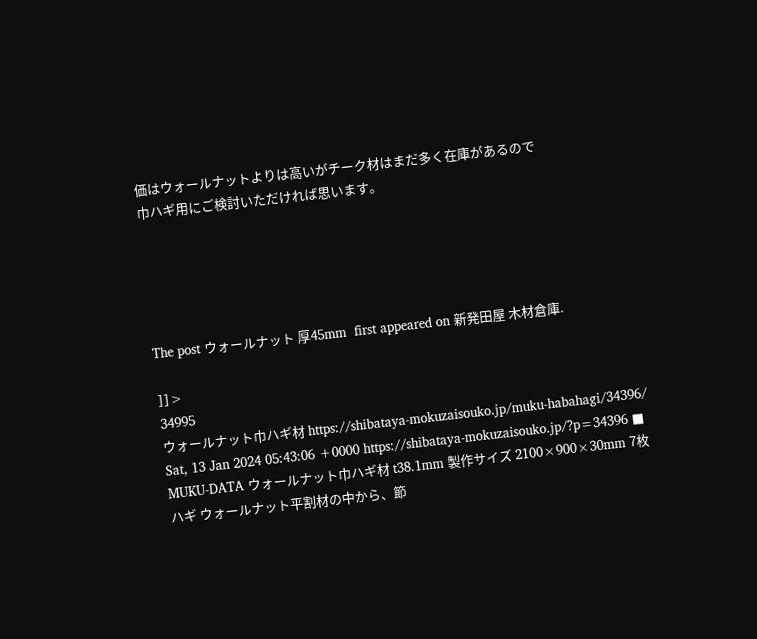価はウォールナットよりは高いがチーク材はまだ多く在庫があるので
巾ハギ用にご検討いただければ思います。





The post ウォールナット 厚45mm  first appeared on 新発田屋 木材倉庫.

]]>
34995
ウォールナット巾ハギ材 https://shibataya-mokuzaisouko.jp/muku-habahagi/34396/ Sat, 13 Jan 2024 05:43:06 +0000 https://shibataya-mokuzaisouko.jp/?p=34396 ■ MUKU-DATA ウォールナット巾ハギ材 t38.1mm 製作サイズ 2100×900×30mm 7枚ハギ ウォールナット平割材の中から、節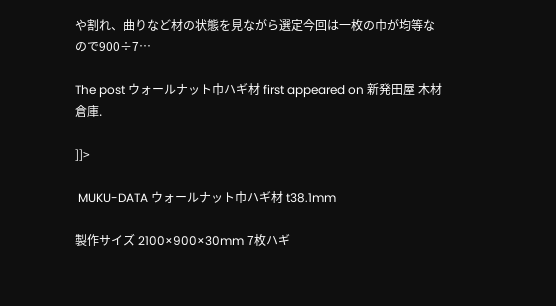や割れ、曲りなど材の状態を見ながら選定今回は一枚の巾が均等なので900÷7…

The post ウォールナット巾ハギ材 first appeared on 新発田屋 木材倉庫.

]]>

 MUKU-DATA ウォールナット巾ハギ材 t38.1mm

製作サイズ 2100×900×30mm 7枚ハギ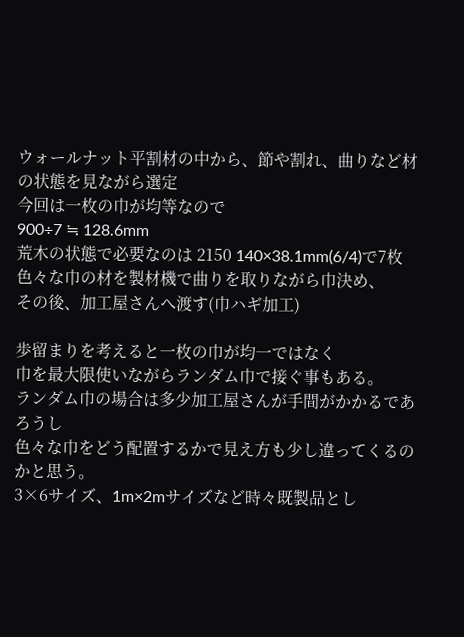ウォールナット平割材の中から、節や割れ、曲りなど材の状態を見ながら選定
今回は一枚の巾が均等なので
900÷7 ≒ 128.6mm
荒木の状態で必要なのは 2150 140×38.1mm(6/4)で7枚
色々な巾の材を製材機で曲りを取りながら巾決め、
その後、加工屋さんへ渡す(巾ハギ加工)

歩留まりを考えると一枚の巾が均一ではなく
巾を最大限使いながらランダム巾で接ぐ事もある。
ランダム巾の場合は多少加工屋さんが手間がかかるであろうし
色々な巾をどう配置するかで見え方も少し違ってくるのかと思う。
3×6サイズ、1m×2mサイズなど時々既製品とし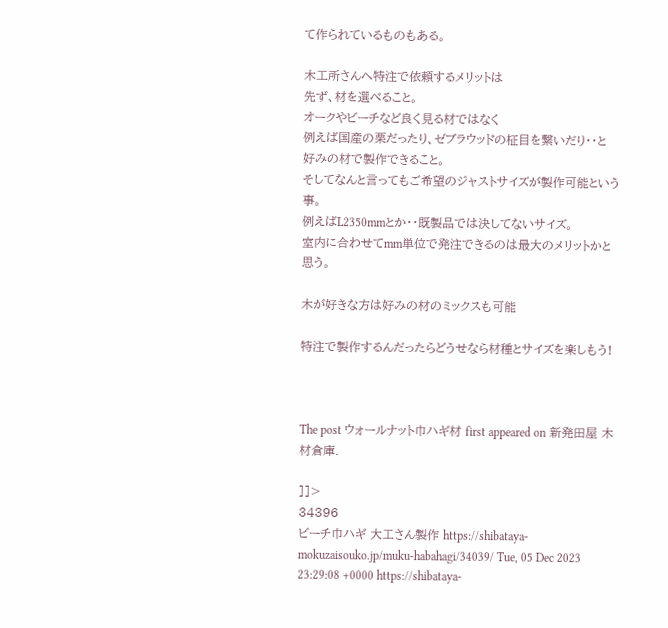て作られているものもある。

木工所さんへ特注で依頼するメリットは
先ず、材を選べること。
オークやビーチなど良く見る材ではなく
例えば国産の栗だったり、ゼブラウッドの柾目を繋いだり・・と
好みの材で製作できること。
そしてなんと言ってもご希望のジャストサイズが製作可能という事。
例えばL2350mmとか・・既製品では決してないサイズ。
室内に合わせてmm単位で発注できるのは最大のメリットかと思う。

木が好きな方は好みの材のミックスも可能

特注で製作するんだったらどうせなら材種とサイズを楽しもう!



The post ウォールナット巾ハギ材 first appeared on 新発田屋 木材倉庫.

]]>
34396
ビーチ巾ハギ 大工さん製作 https://shibataya-mokuzaisouko.jp/muku-habahagi/34039/ Tue, 05 Dec 2023 23:29:08 +0000 https://shibataya-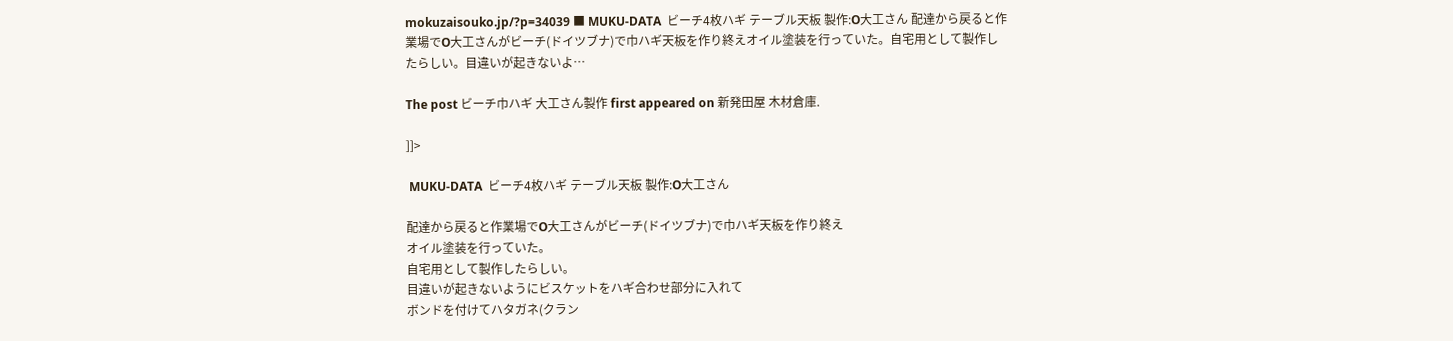mokuzaisouko.jp/?p=34039 ■ MUKU-DATA  ビーチ4枚ハギ テーブル天板 製作:O大工さん 配達から戻ると作業場でO大工さんがビーチ(ドイツブナ)で巾ハギ天板を作り終えオイル塗装を行っていた。自宅用として製作したらしい。目違いが起きないよ…

The post ビーチ巾ハギ 大工さん製作 first appeared on 新発田屋 木材倉庫.

]]>

 MUKU-DATA  ビーチ4枚ハギ テーブル天板 製作:O大工さん

配達から戻ると作業場でO大工さんがビーチ(ドイツブナ)で巾ハギ天板を作り終え
オイル塗装を行っていた。
自宅用として製作したらしい。
目違いが起きないようにビスケットをハギ合わせ部分に入れて
ボンドを付けてハタガネ(クラン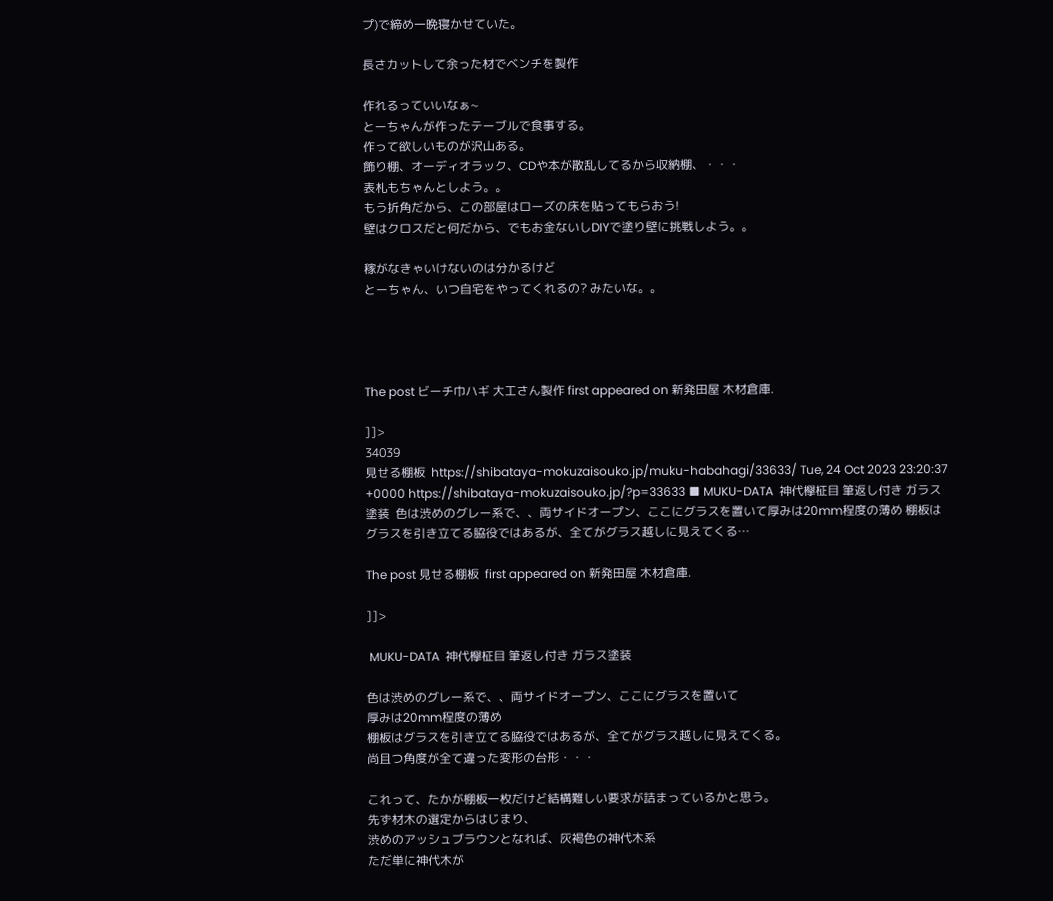プ)で締め一晩寝かせていた。

長さカットして余った材でベンチを製作

作れるっていいなぁ~
とーちゃんが作ったテーブルで食事する。
作って欲しいものが沢山ある。
飾り棚、オーディオラック、CDや本が散乱してるから収納棚、・・・
表札もちゃんとしよう。。
もう折角だから、この部屋はローズの床を貼ってもらおう!
壁はクロスだと何だから、でもお金ないしDIYで塗り壁に挑戦しよう。。

稼がなきゃいけないのは分かるけど
とーちゃん、いつ自宅をやってくれるの? みたいな。。




The post ビーチ巾ハギ 大工さん製作 first appeared on 新発田屋 木材倉庫.

]]>
34039
見せる棚板  https://shibataya-mokuzaisouko.jp/muku-habahagi/33633/ Tue, 24 Oct 2023 23:20:37 +0000 https://shibataya-mokuzaisouko.jp/?p=33633 ■ MUKU-DATA  神代欅柾目 筆返し付き ガラス塗装  色は渋めのグレー系で、、両サイドオープン、ここにグラスを置いて厚みは20mm程度の薄め 棚板はグラスを引き立てる脇役ではあるが、全てがグラス越しに見えてくる…

The post 見せる棚板  first appeared on 新発田屋 木材倉庫.

]]>

 MUKU-DATA  神代欅柾目 筆返し付き ガラス塗装

色は渋めのグレー系で、、両サイドオープン、ここにグラスを置いて
厚みは20mm程度の薄め
棚板はグラスを引き立てる脇役ではあるが、全てがグラス越しに見えてくる。
尚且つ角度が全て違った変形の台形・・・

これって、たかが棚板一枚だけど結構難しい要求が詰まっているかと思う。
先ず材木の選定からはじまり、
渋めのアッシュブラウンとなれば、灰褐色の神代木系
ただ単に神代木が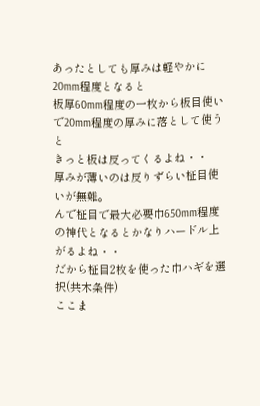あったとしても厚みは軽やかに20mm程度となると
板厚60mm程度の一枚から板目使いで20mm程度の厚みに落として使うと
きっと板は反ってくるよね・・
厚みが薄いのは反りずらい柾目使いが無難。
んで柾目で最大必要巾650mm程度の神代となるとかなりハードル上がるよね・・
だから柾目2枚を使った巾ハギを選択(共木条件)
ここま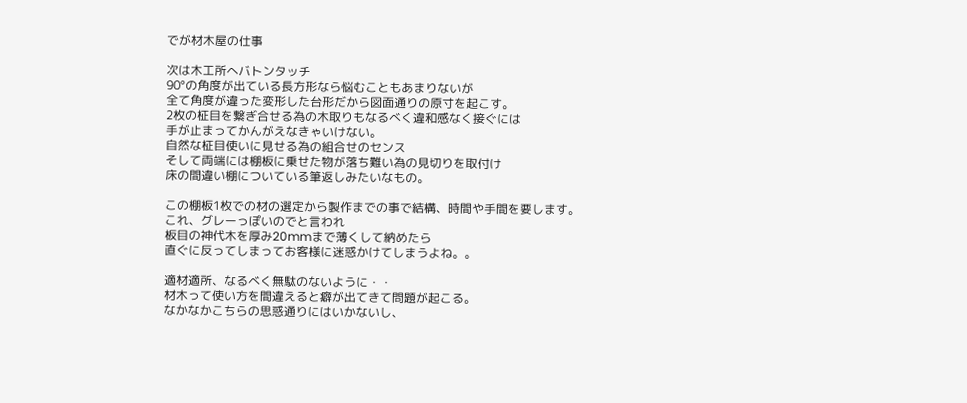でが材木屋の仕事

次は木工所へバトンタッチ
90°の角度が出ている長方形なら悩むこともあまりないが
全て角度が違った変形した台形だから図面通りの原寸を起こす。
2枚の柾目を繋ぎ合せる為の木取りもなるべく違和感なく接ぐには
手が止まってかんがえなきゃいけない。
自然な柾目使いに見せる為の組合せのセンス
そして両端には棚板に乗せた物が落ち難い為の見切りを取付け
床の間違い棚についている筆返しみたいなもの。

この棚板1枚での材の選定から製作までの事で結構、時間や手間を要します。
これ、グレーっぽいのでと言われ
板目の神代木を厚み20mmまで薄くして納めたら
直ぐに反ってしまってお客様に迷惑かけてしまうよね。。

適材適所、なるべく無駄のないように・・
材木って使い方を間違えると癖が出てきて問題が起こる。
なかなかこちらの思惑通りにはいかないし、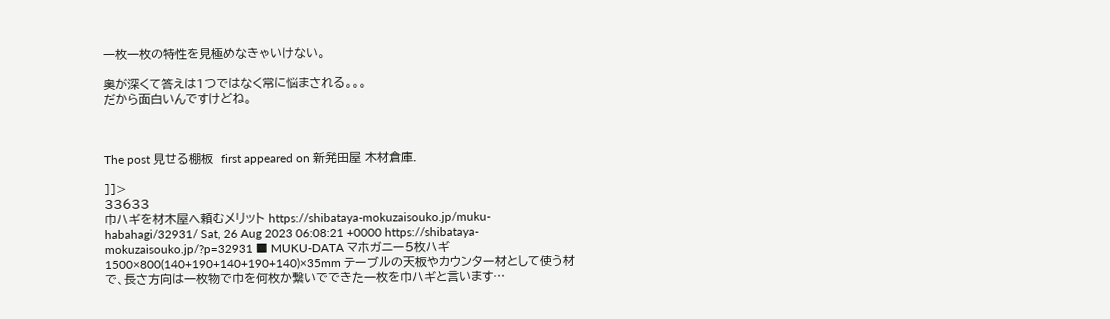一枚一枚の特性を見極めなきゃいけない。

奥が深くて答えは1つではなく常に悩まされる。。。
だから面白いんですけどね。



The post 見せる棚板  first appeared on 新発田屋 木材倉庫.

]]>
33633
巾ハギを材木屋へ頼むメリット https://shibataya-mokuzaisouko.jp/muku-habahagi/32931/ Sat, 26 Aug 2023 06:08:21 +0000 https://shibataya-mokuzaisouko.jp/?p=32931 ■ MUKU-DATA マホガニー5枚ハギ 1500×800(140+190+140+190+140)×35mm テーブルの天板やカウンター材として使う材で、長さ方向は一枚物で巾を何枚か繋いでできた一枚を巾ハギと言います…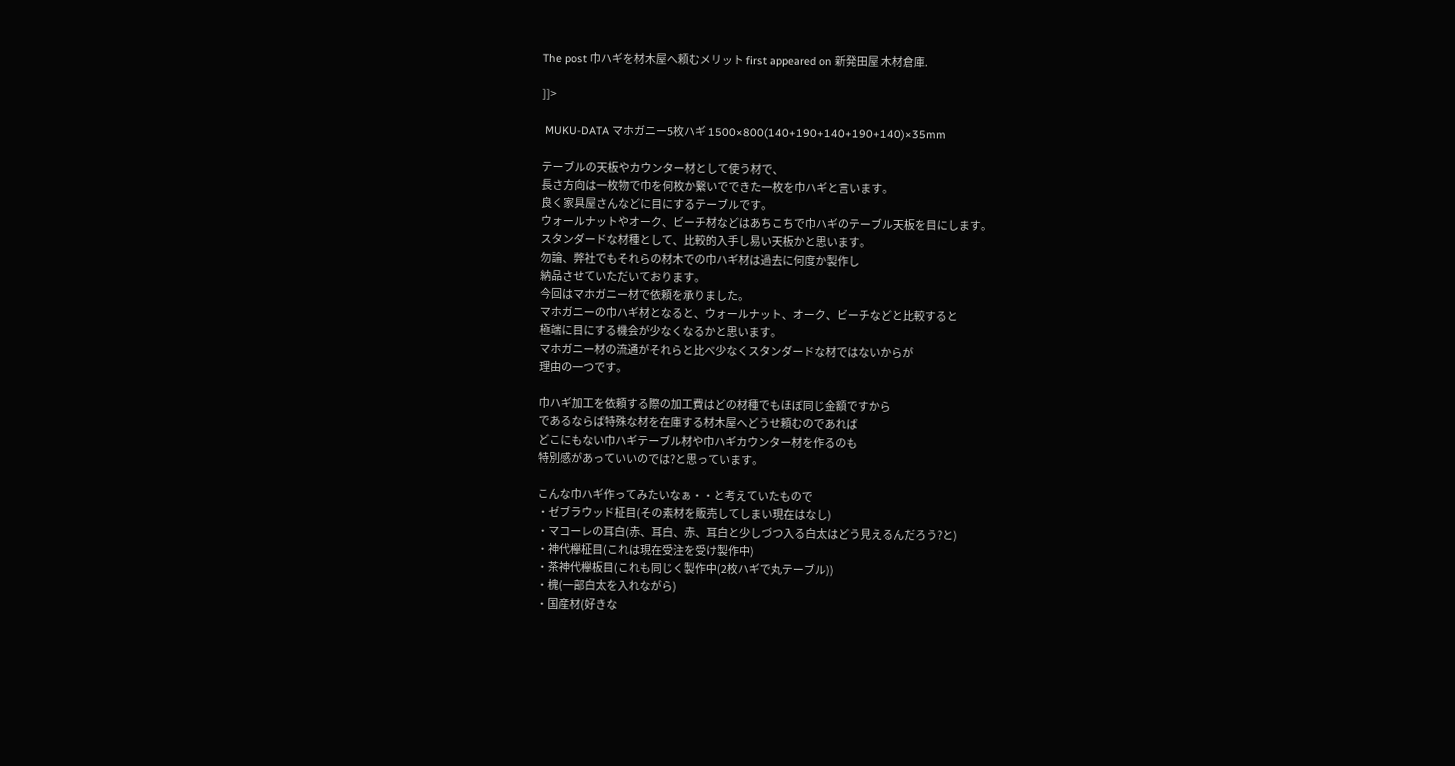The post 巾ハギを材木屋へ頼むメリット first appeared on 新発田屋 木材倉庫.

]]>

 MUKU-DATA マホガニー5枚ハギ 1500×800(140+190+140+190+140)×35mm

テーブルの天板やカウンター材として使う材で、
長さ方向は一枚物で巾を何枚か繋いでできた一枚を巾ハギと言います。
良く家具屋さんなどに目にするテーブルです。
ウォールナットやオーク、ビーチ材などはあちこちで巾ハギのテーブル天板を目にします。
スタンダードな材種として、比較的入手し易い天板かと思います。
勿論、弊社でもそれらの材木での巾ハギ材は過去に何度か製作し
納品させていただいております。
今回はマホガニー材で依頼を承りました。
マホガニーの巾ハギ材となると、ウォールナット、オーク、ビーチなどと比較すると
極端に目にする機会が少なくなるかと思います。
マホガニー材の流通がそれらと比べ少なくスタンダードな材ではないからが
理由の一つです。

巾ハギ加工を依頼する際の加工費はどの材種でもほぼ同じ金額ですから
であるならば特殊な材を在庫する材木屋へどうせ頼むのであれば
どこにもない巾ハギテーブル材や巾ハギカウンター材を作るのも
特別感があっていいのでは?と思っています。

こんな巾ハギ作ってみたいなぁ・・と考えていたもので
・ゼブラウッド柾目(その素材を販売してしまい現在はなし)
・マコーレの耳白(赤、耳白、赤、耳白と少しづつ入る白太はどう見えるんだろう?と)
・神代欅柾目(これは現在受注を受け製作中)
・茶神代欅板目(これも同じく製作中(2枚ハギで丸テーブル))
・槐(一部白太を入れながら)
・国産材(好きな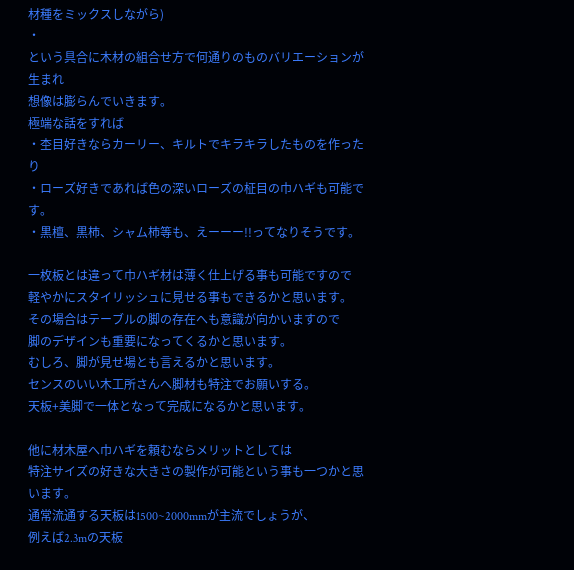材種をミックスしながら)
・
という具合に木材の組合せ方で何通りのものバリエーションが生まれ
想像は膨らんでいきます。
極端な話をすれば
・杢目好きならカーリー、キルトでキラキラしたものを作ったり
・ローズ好きであれば色の深いローズの柾目の巾ハギも可能です。
・黒檀、黒柿、シャム柿等も、えーーー!!ってなりそうです。

一枚板とは違って巾ハギ材は薄く仕上げる事も可能ですので
軽やかにスタイリッシュに見せる事もできるかと思います。
その場合はテーブルの脚の存在へも意識が向かいますので
脚のデザインも重要になってくるかと思います。
むしろ、脚が見せ場とも言えるかと思います。
センスのいい木工所さんへ脚材も特注でお願いする。
天板+美脚で一体となって完成になるかと思います。

他に材木屋へ巾ハギを頼むならメリットとしては
特注サイズの好きな大きさの製作が可能という事も一つかと思います。
通常流通する天板は1500~2000mmが主流でしょうが、
例えば2.3mの天板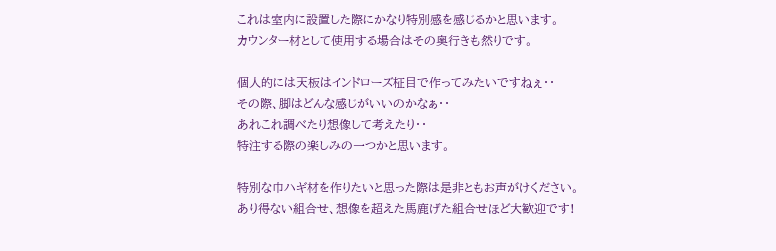これは室内に設置した際にかなり特別感を感じるかと思います。
カウンター材として使用する場合はその奥行きも然りです。

個人的には天板はインドローズ柾目で作ってみたいですねぇ・・
その際、脚はどんな感じがいいのかなぁ・・
あれこれ調べたり想像して考えたり・・
特注する際の楽しみの一つかと思います。

特別な巾ハギ材を作りたいと思った際は是非ともお声がけください。
あり得ない組合せ、想像を超えた馬鹿げた組合せほど大歓迎です!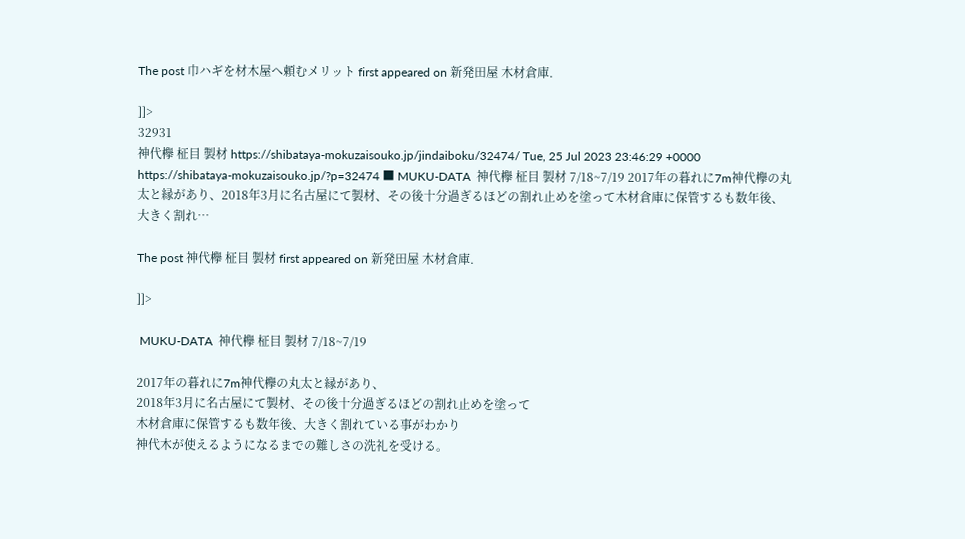The post 巾ハギを材木屋へ頼むメリット first appeared on 新発田屋 木材倉庫.

]]>
32931
神代欅 柾目 製材 https://shibataya-mokuzaisouko.jp/jindaiboku/32474/ Tue, 25 Jul 2023 23:46:29 +0000 https://shibataya-mokuzaisouko.jp/?p=32474 ■ MUKU-DATA  神代欅 柾目 製材 7/18~7/19 2017年の暮れに7m神代欅の丸太と縁があり、2018年3月に名古屋にて製材、その後十分過ぎるほどの割れ止めを塗って木材倉庫に保管するも数年後、大きく割れ…

The post 神代欅 柾目 製材 first appeared on 新発田屋 木材倉庫.

]]>

 MUKU-DATA  神代欅 柾目 製材 7/18~7/19

2017年の暮れに7m神代欅の丸太と縁があり、
2018年3月に名古屋にて製材、その後十分過ぎるほどの割れ止めを塗って
木材倉庫に保管するも数年後、大きく割れている事がわかり
神代木が使えるようになるまでの難しさの洗礼を受ける。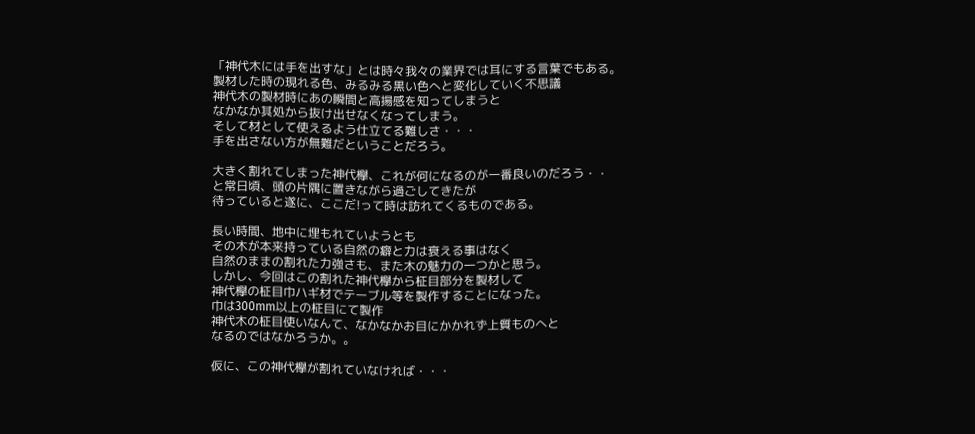「神代木には手を出すな」とは時々我々の業界では耳にする言葉でもある。
製材した時の現れる色、みるみる黒い色へと変化していく不思議
神代木の製材時にあの瞬間と高揚感を知ってしまうと
なかなか其処から抜け出せなくなってしまう。
そして材として使えるよう仕立てる難しさ・・・
手を出さない方が無難だということだろう。

大きく割れてしまった神代欅、これが何になるのが一番良いのだろう・・
と常日頃、頭の片隅に置きながら過ごしてきたが
待っていると遂に、ここだ!って時は訪れてくるものである。

長い時間、地中に埋もれていようとも
その木が本来持っている自然の癖と力は衰える事はなく
自然のままの割れた力強さも、また木の魅力の一つかと思う。
しかし、今回はこの割れた神代欅から柾目部分を製材して
神代欅の柾目巾ハギ材でテーブル等を製作することになった。
巾は300mm以上の柾目にて製作
神代木の柾目使いなんて、なかなかお目にかかれず上質ものへと
なるのではなかろうか。。

仮に、この神代欅が割れていなければ・・・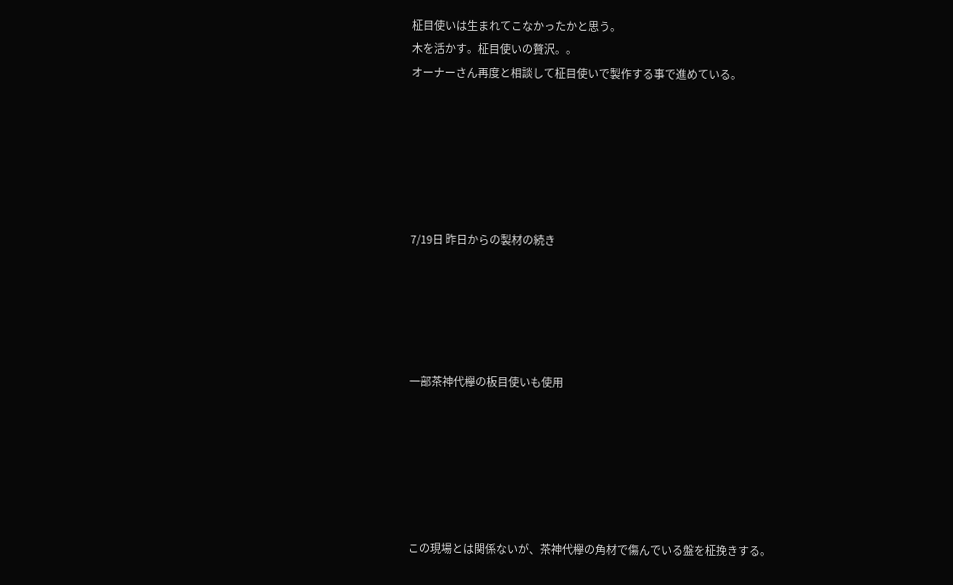柾目使いは生まれてこなかったかと思う。
木を活かす。柾目使いの贅沢。。
オーナーさん再度と相談して柾目使いで製作する事で進めている。






7/19日 昨日からの製材の続き





一部茶神代欅の板目使いも使用






この現場とは関係ないが、茶神代欅の角材で傷んでいる盤を柾挽きする。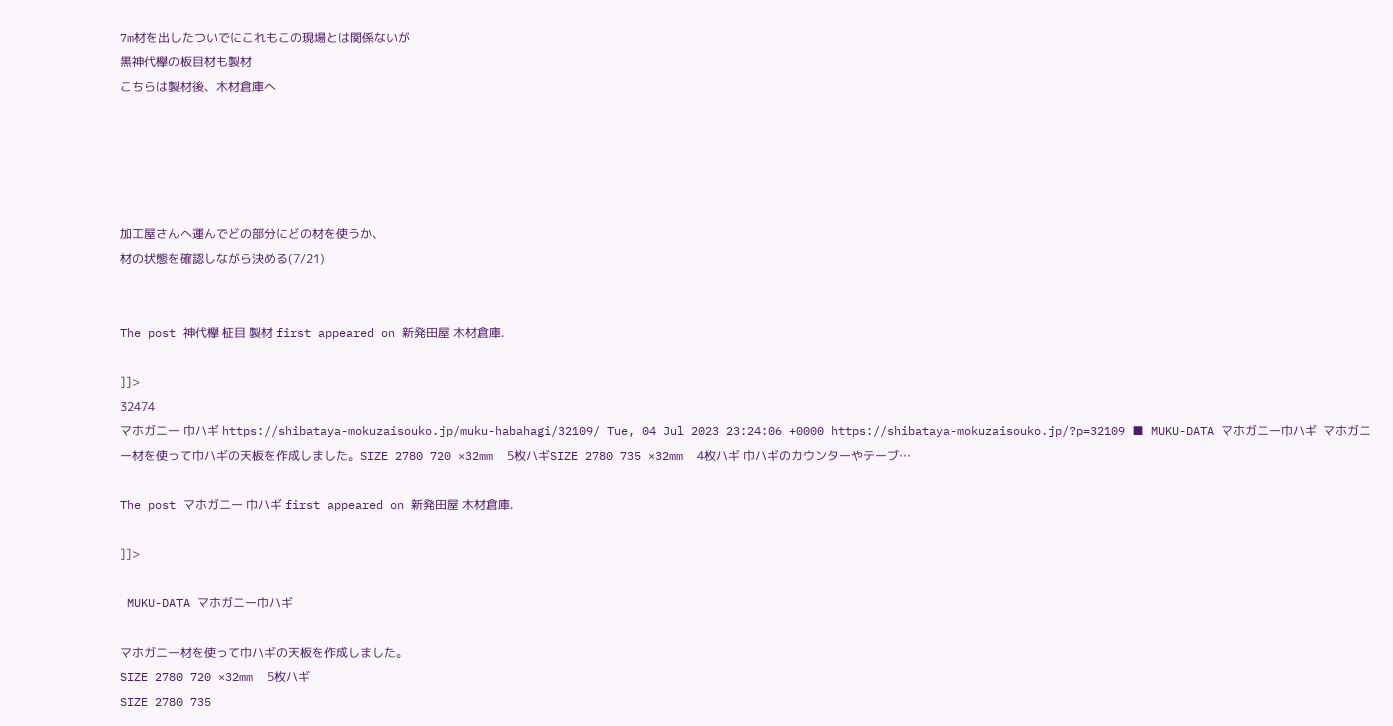7m材を出したついでにこれもこの現場とは関係ないが
黒神代欅の板目材も製材
こちらは製材後、木材倉庫へ





加工屋さんへ運んでどの部分にどの材を使うか、
材の状態を確認しながら決める(7/21)


The post 神代欅 柾目 製材 first appeared on 新発田屋 木材倉庫.

]]>
32474
マホガニー 巾ハギ https://shibataya-mokuzaisouko.jp/muku-habahagi/32109/ Tue, 04 Jul 2023 23:24:06 +0000 https://shibataya-mokuzaisouko.jp/?p=32109 ■ MUKU-DATA マホガニー巾ハギ  マホガニー材を使って巾ハギの天板を作成しました。SIZE 2780 720 ×32mm  5枚ハギSIZE 2780 735 ×32mm  4枚ハギ 巾ハギのカウンターやテーブ…

The post マホガニー 巾ハギ first appeared on 新発田屋 木材倉庫.

]]>

 MUKU-DATA マホガニー巾ハギ

マホガニー材を使って巾ハギの天板を作成しました。
SIZE 2780 720 ×32mm  5枚ハギ
SIZE 2780 735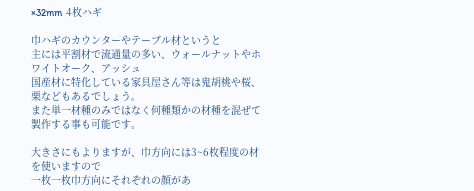×32mm  4枚ハギ

巾ハギのカウンターやテーブル材というと
主には平割材で流通量の多い、ウォールナットやホワイトオーク、アッシュ
国産材に特化している家具屋さん等は鬼胡桃や桜、栗などもあるでしょう。
また単一材種のみではなく何種類かの材種を混ぜて製作する事も可能です。

大きさにもよりますが、巾方向には3~6枚程度の材を使いますので
一枚一枚巾方向にそれぞれの顔があ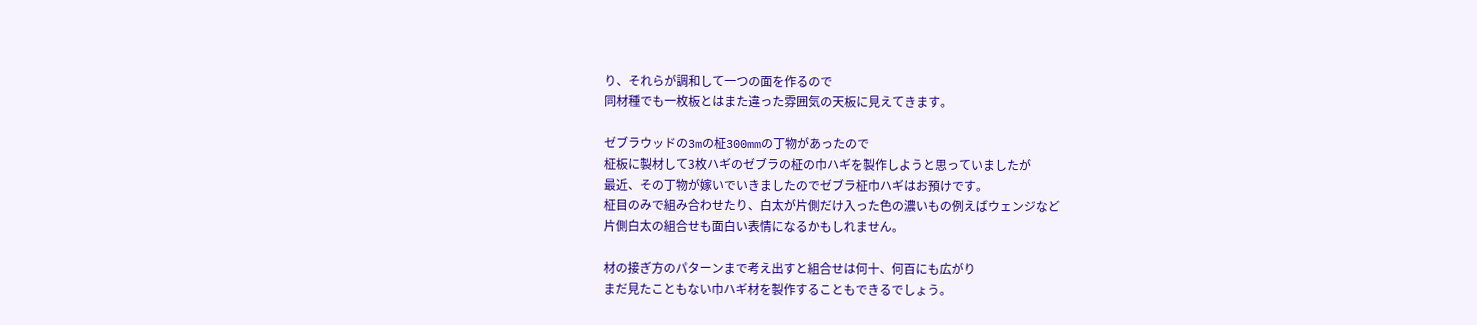り、それらが調和して一つの面を作るので
同材種でも一枚板とはまた違った雰囲気の天板に見えてきます。

ゼブラウッドの3mの柾300mmの丁物があったので
柾板に製材して3枚ハギのゼブラの柾の巾ハギを製作しようと思っていましたが
最近、その丁物が嫁いでいきましたのでゼブラ柾巾ハギはお預けです。
柾目のみで組み合わせたり、白太が片側だけ入った色の濃いもの例えばウェンジなど
片側白太の組合せも面白い表情になるかもしれません。

材の接ぎ方のパターンまで考え出すと組合せは何十、何百にも広がり
まだ見たこともない巾ハギ材を製作することもできるでしょう。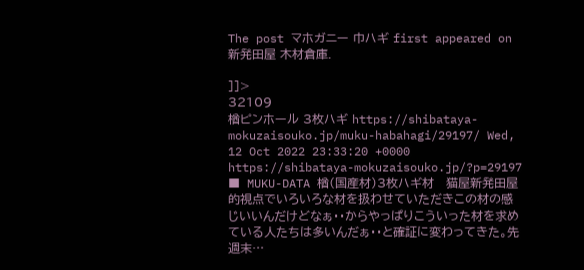The post マホガニー 巾ハギ first appeared on 新発田屋 木材倉庫.

]]>
32109
楢ピンホール 3枚ハギ https://shibataya-mokuzaisouko.jp/muku-habahagi/29197/ Wed, 12 Oct 2022 23:33:20 +0000 https://shibataya-mokuzaisouko.jp/?p=29197 ■ MUKU-DATA 楢(国産材)3枚ハギ材   猫屋新発田屋的視点でいろいろな材を扱わせていただきこの材の感じいいんだけどなぁ・・からやっぱりこういった材を求めている人たちは多いんだぁ・・と確証に変わってきた。先週末…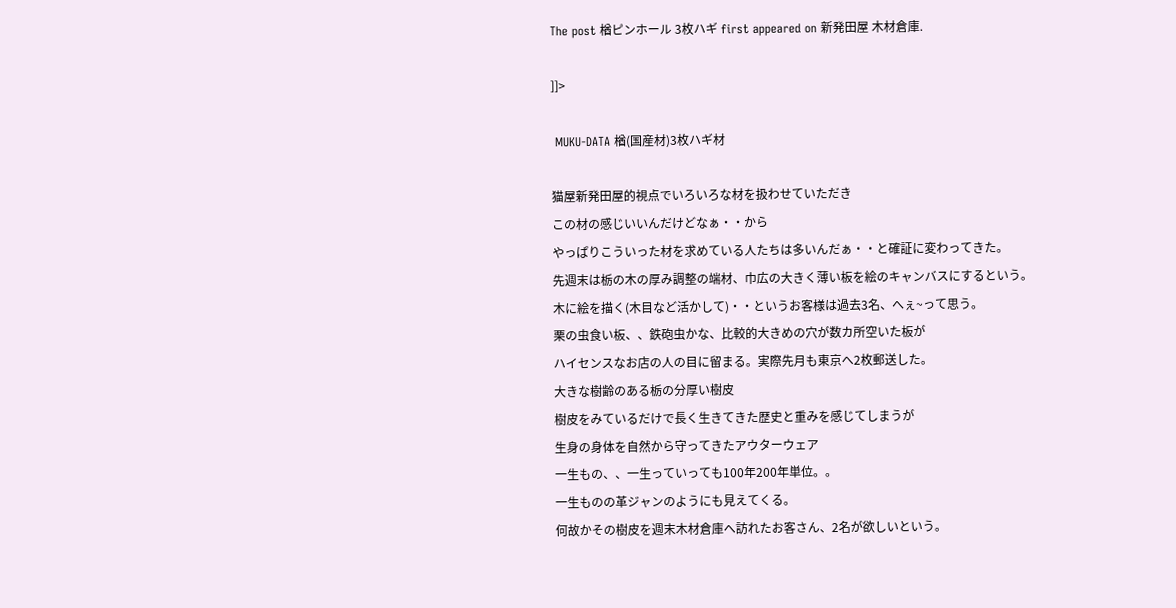The post 楢ピンホール 3枚ハギ first appeared on 新発田屋 木材倉庫.

]]>

 MUKU-DATA 楢(国産材)3枚ハギ材

猫屋新発田屋的視点でいろいろな材を扱わせていただき
この材の感じいいんだけどなぁ・・から
やっぱりこういった材を求めている人たちは多いんだぁ・・と確証に変わってきた。
先週末は栃の木の厚み調整の端材、巾広の大きく薄い板を絵のキャンバスにするという。
木に絵を描く(木目など活かして)・・というお客様は過去3名、へぇ~って思う。
栗の虫食い板、、鉄砲虫かな、比較的大きめの穴が数カ所空いた板が
ハイセンスなお店の人の目に留まる。実際先月も東京へ2枚郵送した。
大きな樹齢のある栃の分厚い樹皮
樹皮をみているだけで長く生きてきた歴史と重みを感じてしまうが
生身の身体を自然から守ってきたアウターウェア
一生もの、、一生っていっても100年200年単位。。
一生ものの革ジャンのようにも見えてくる。
何故かその樹皮を週末木材倉庫へ訪れたお客さん、2名が欲しいという。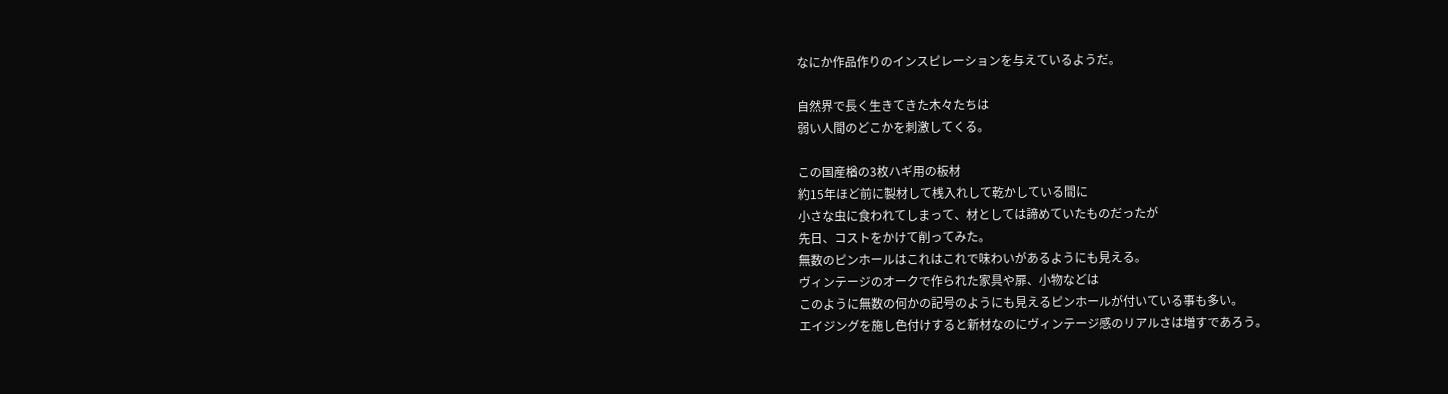なにか作品作りのインスピレーションを与えているようだ。

自然界で長く生きてきた木々たちは
弱い人間のどこかを刺激してくる。

この国産楢の3枚ハギ用の板材
約15年ほど前に製材して桟入れして乾かしている間に
小さな虫に食われてしまって、材としては諦めていたものだったが
先日、コストをかけて削ってみた。
無数のピンホールはこれはこれで味わいがあるようにも見える。
ヴィンテージのオークで作られた家具や扉、小物などは
このように無数の何かの記号のようにも見えるピンホールが付いている事も多い。
エイジングを施し色付けすると新材なのにヴィンテージ感のリアルさは増すであろう。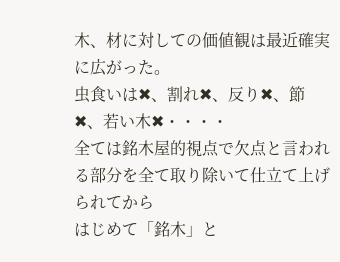木、材に対しての価値観は最近確実に広がった。
虫食いは✖、割れ✖、反り✖、節✖、若い木✖・・・・
全ては銘木屋的視点で欠点と言われる部分を全て取り除いて仕立て上げられてから
はじめて「銘木」と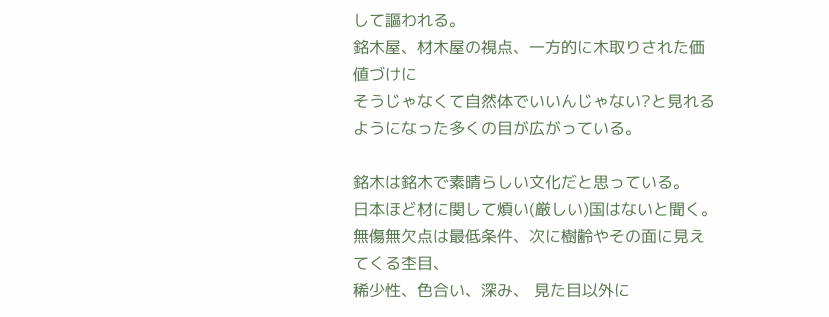して謳われる。
銘木屋、材木屋の視点、一方的に木取りされた価値づけに
そうじゃなくて自然体でいいんじゃない?と見れるようになった多くの目が広がっている。

銘木は銘木で素晴らしい文化だと思っている。
日本ほど材に関して煩い(厳しい)国はないと聞く。
無傷無欠点は最低条件、次に樹齢やその面に見えてくる杢目、
稀少性、色合い、深み、 見た目以外に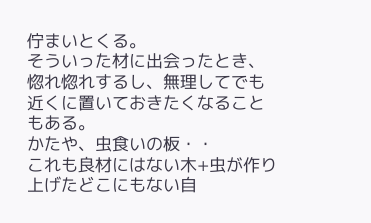佇まいとくる。
そういった材に出会ったとき、惚れ惚れするし、無理してでも近くに置いておきたくなることもある。
かたや、虫食いの板・・
これも良材にはない木+虫が作り上げたどこにもない自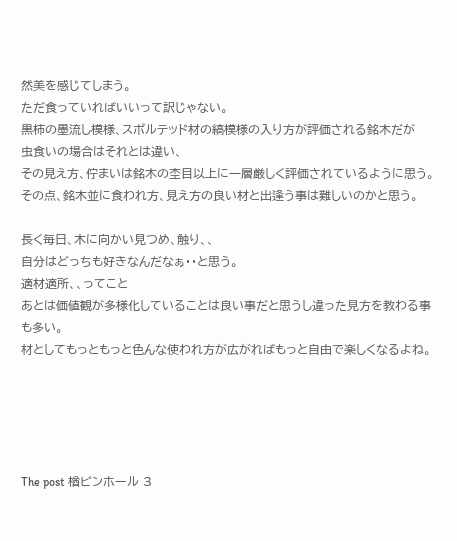然美を感じてしまう。
ただ食っていればいいって訳じゃない。
黒柿の墨流し模様、スポルテッド材の縞模様の入り方が評価される銘木だが
虫食いの場合はそれとは違い、
その見え方、佇まいは銘木の杢目以上に一層厳しく評価されているように思う。
その点、銘木並に食われ方、見え方の良い材と出逢う事は難しいのかと思う。

長く毎日、木に向かい見つめ、触り、、
自分はどっちも好きなんだなぁ・・と思う。
適材適所、、ってこと
あとは価値観が多様化していることは良い事だと思うし違った見方を教わる事も多い。
材としてもっともっと色んな使われ方が広がればもっと自由で楽しくなるよね。





The post 楢ピンホール 3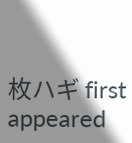枚ハギ first appeared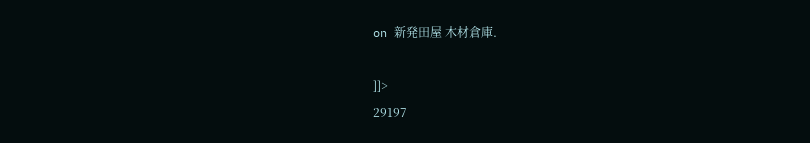on 新発田屋 木材倉庫.

]]>
29197